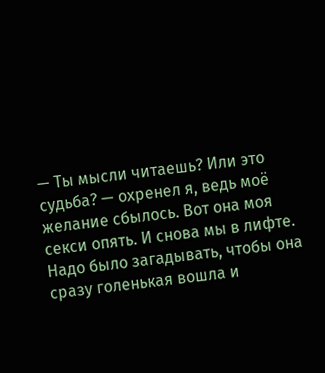— Ты мысли читаешь? Или это судьба? — охренел я, ведь моë желание сбылось. Вот она моя секси опять. И снова мы в лифте. Надо было загадывать, чтобы она сразу голенькая вошла и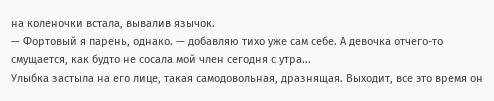на коленочки встала, вывалив язычок.
— Фортовый я парень, однако. — добавляю тихо уже сам себе. А девочка отчего-то смущается, как будто не сосала мой член сегодня с утра...
Улыбка застыла на его лице, такая самодовольная, дразнящая. Выходит, все это время он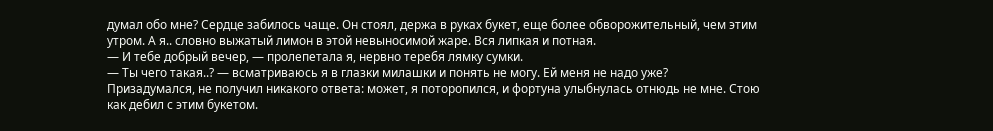думал обо мне? Сердце забилось чаще. Он стоял, держа в руках букет, еще более обворожительный, чем этим утром. А я.. словно выжатый лимон в этой невыносимой жаре. Вся липкая и потная.
— И тебе добрый вечер, — пролепетала я, нервно теребя лямку сумки.
— Ты чего такая..? — всматриваюсь я в глазки милашки и понять не могу. Ей меня не надо уже?
Призадумался, не получил никакого ответа: может, я поторопился, и фортуна улыбнулась отнюдь не мне. Стою как дебил с этим букетом.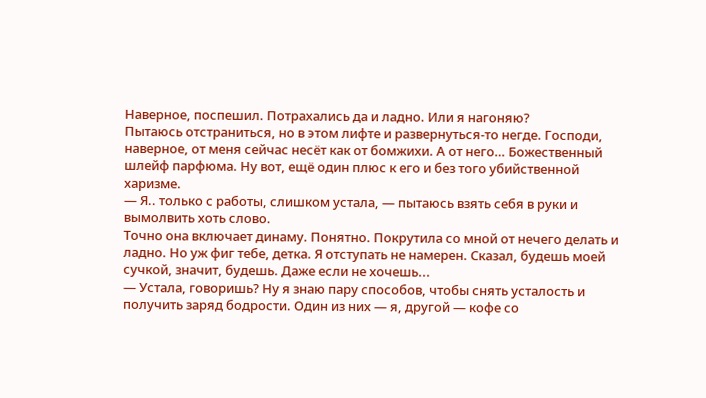Наверное, поспешил. Потрахались да и ладно. Или я нагоняю?
Пытаюсь отстраниться, но в этом лифте и развернуться-то негде. Господи, наверное, от меня сейчас несёт как от бомжихи. А от него… Божественный шлейф парфюма. Ну вот, ещё один плюс к его и без того убийственной харизме.
— Я.. только с работы, слишком устала, — пытаюсь взять себя в руки и вымолвить хоть слово.
Точно она включает динаму. Понятно. Покрутила со мной от нечего делать и ладно. Но уж фиг тебе, детка. Я отступать не намерен. Сказал, будешь моей сучкой, значит, будешь. Даже если не хочешь...
— Устала, говоришь? Ну я знаю пару способов, чтобы снять усталость и получить заряд бодрости. Один из них — я, другой — кофе со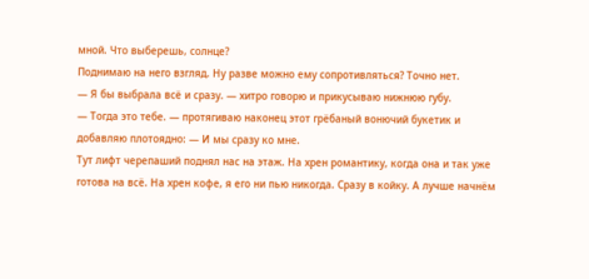мной. Что выберешь, солнце?
Поднимаю на него взгляд. Ну разве можно ему сопротивляться? Точно нет.
— Я бы выбрала всё и сразу. — хитро говорю и прикусываю нижнюю губу.
— Тогда это тебе. — протягиваю наконец этот грëбаный вонючий букетик и добавляю плотоядно: — И мы сразу ко мне.
Тут лифт черепаший поднял нас на этаж. На хрен романтику, когда она и так уже готова на всë. На хрен кофе, я его ни пью никогда. Сразу в койку. А лучше начнëм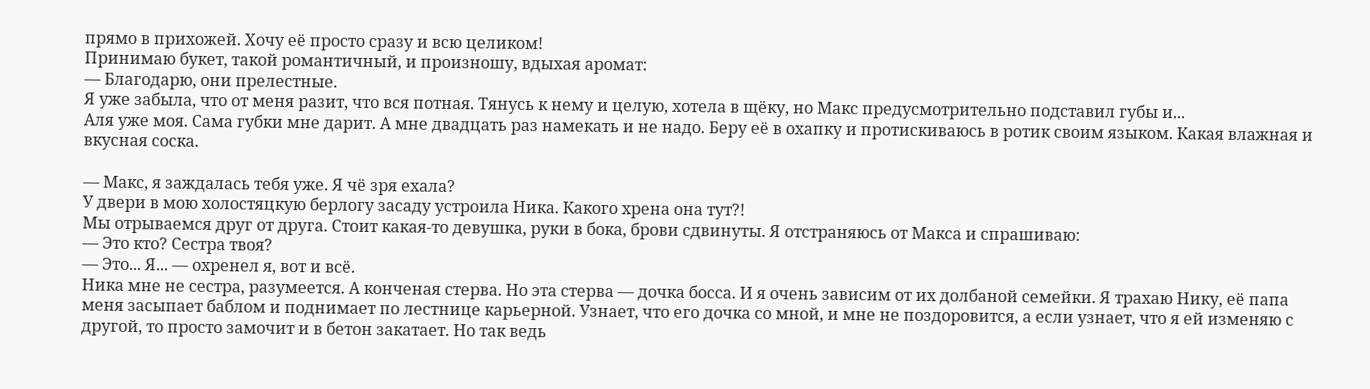прямо в прихожей. Хочу еë просто сразу и всю целиком!
Принимаю букет, такой романтичный, и произношу, вдыхая аромат:
— Благодарю, они прелестные.
Я уже забыла, что от меня разит, что вся потная. Тянусь к нему и целую, хотела в щёку, но Макс предусмотрительно подставил губы и...
Аля уже моя. Сама губки мне дарит. А мне двадцать раз намекать и не надо. Беру еë в охапку и протискиваюсь в ротик своим языком. Какая влажная и вкусная соска.

— Макс, я заждалась тебя уже. Я чë зря ехала?
У двери в мою холостяцкую берлогу засаду устроила Ника. Какого хрена она тут?!
Мы отрываемся друг от друга. Стоит какая-то девушка, руки в бока, брови сдвинуты. Я отстраняюсь от Макса и спрашиваю:
— Это кто? Сестра твоя?
— Это... Я... — охренел я, вот и всë.
Ника мне не сестра, разумеется. А конченая стерва. Но эта стерва — дочка босса. И я очень зависим от их долбаной семейки. Я трахаю Нику, еë папа меня засыпает баблом и поднимает по лестнице карьерной. Узнает, что его дочка со мной, и мне не поздоровится, а если узнает, что я ей изменяю с другой, то просто замочит и в бетон закатает. Но так ведь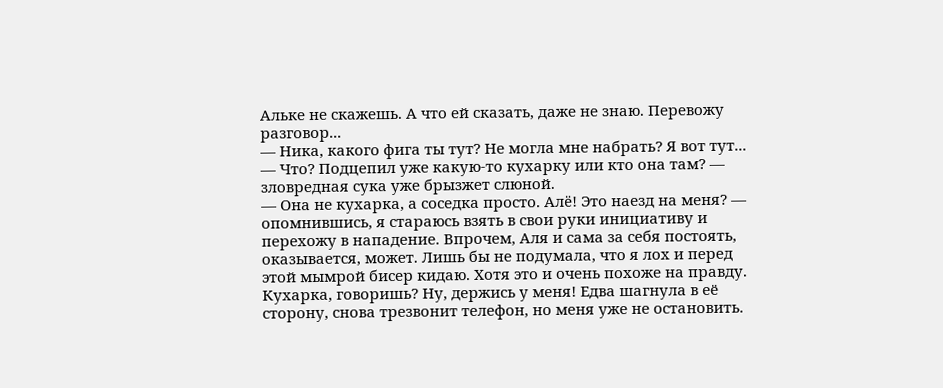Альке не скажешь. А что ей сказать, даже не знаю. Перевожу разговор...
— Ника, какого фига ты тут? Не могла мне набрать? Я вот тут...
— Что? Подцепил уже какую-то кухарку или кто она там? — зловредная сука уже брызжет слюной.
— Она не кухарка, а соседка просто. Алë! Это наезд на меня? — опомнившись, я стараюсь взять в свои руки инициативу и перехожу в нападение. Впрочем, Аля и сама за себя постоять, оказывается, может. Лишь бы не подумала, что я лох и перед этой мымрой бисер кидаю. Хотя это и очень похоже на правду.
Кухарка, говоришь? Ну, держись у меня! Едва шагнула в её сторону, снова трезвонит телефон, но меня уже не остановить.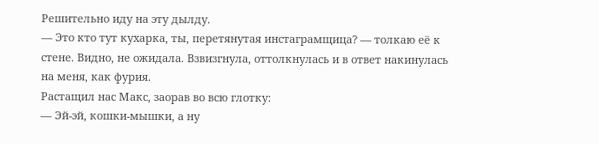Решительно иду на эту дылду.
— Это кто тут кухарка, ты, перетянутая инстаграмщица? — толкаю её к стене. Видно, не ожидала. Взвизгнула, оттолкнулась и в ответ накинулась на меня, как фурия.
Растащил нас Макс, заорав во всю глотку:
— Эй-эй, кошки-мышки, а ну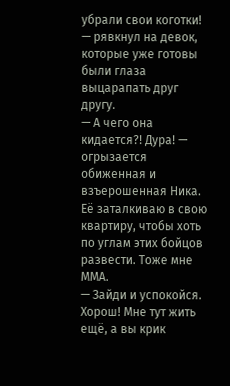убрали свои коготки! — рявкнул на девок, которые уже готовы были глаза выцарапать друг другу.
— А чего она кидается?! Дура! — огрызается обиженная и взъерошенная Ника.
Еë заталкиваю в свою квартиру, чтобы хоть по углам этих бойцов развести. Тоже мне ММА.
— Зайди и успокойся. Хорош! Мне тут жить ещë, а вы крик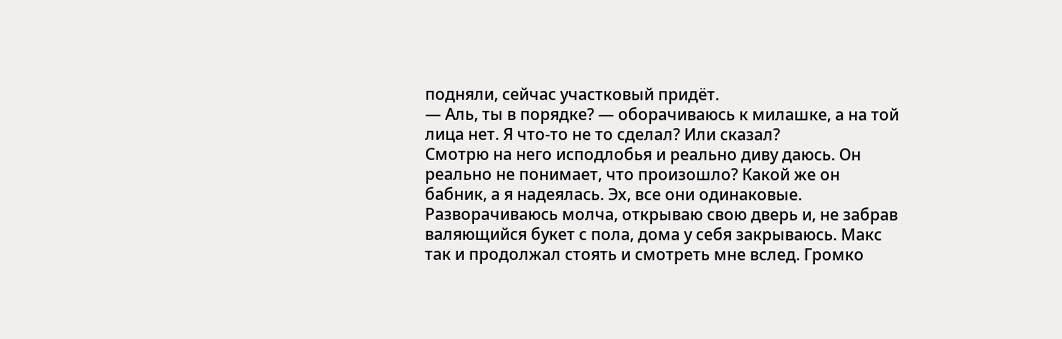подняли, сейчас участковый придëт.
— Аль, ты в порядке? — оборачиваюсь к милашке, а на той лица нет. Я что-то не то сделал? Или сказал?
Смотрю на него исподлобья и реально диву даюсь. Он реально не понимает, что произошло? Какой же он бабник, а я надеялась. Эх, все они одинаковые. Разворачиваюсь молча, открываю свою дверь и, не забрав валяющийся букет с пола, дома у себя закрываюсь. Макс так и продолжал стоять и смотреть мне вслед. Громко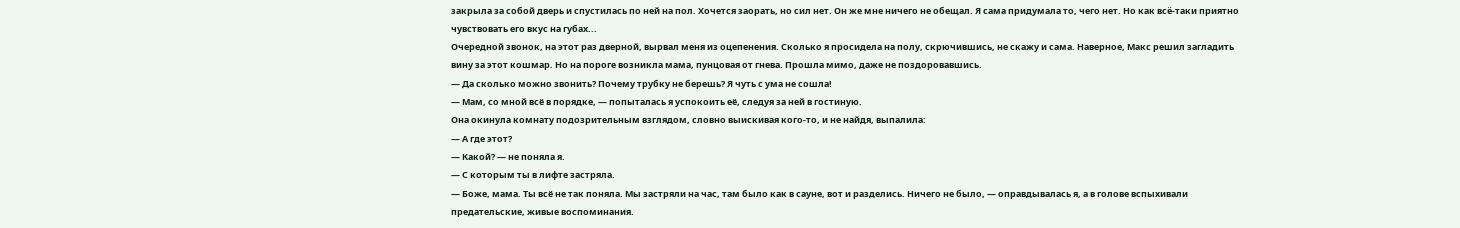закрыла за собой дверь и спустилась по ней на пол. Хочется заорать, но сил нет. Он же мне ничего не обещал. Я сама придумала то, чего нет. Но как всë-таки приятно чувствовать его вкус на губах...
Очередной звонок, на этот раз дверной, вырвал меня из оцепенения. Сколько я просидела на полу, скрючившись, не скажу и сама. Наверное, Макс решил загладить вину за этот кошмар. Но на пороге возникла мама, пунцовая от гнева. Прошла мимо, даже не поздоровавшись.
— Да сколько можно звонить? Почему трубку не берешь? Я чуть с ума не сошла!
— Мам, со мной всё в порядке, — попыталась я успокоить её, следуя за ней в гостиную.
Она окинула комнату подозрительным взглядом, словно выискивая кого-то, и не найдя, выпалила:
— А где этот?
— Какой? — не поняла я.
— С которым ты в лифте застряла.
— Боже, мама. Ты всё не так поняла. Мы застряли на час, там было как в сауне, вот и разделись. Ничего не было, — оправдывалась я, а в голове вспыхивали предательские, живые воспоминания.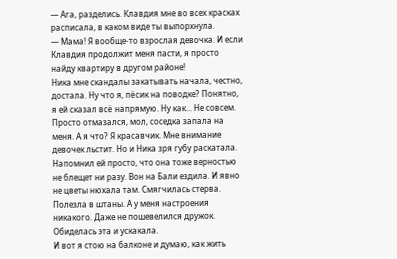— Ага, разделись. Клавдия мне во всех красках расписала, в каком виде ты выпорхнула.
— Мама! Я вообще-то взрослая девочка. И если Клавдия продолжит меня пасти, я просто найду квартиру в другом районе!
Ника мне скандалы закатывать начала, честно, достала. Ну что я, пëсик на поводке? Понятно, я ей сказал всë напрямую. Ну как... Не совсем. Просто отмазался, мол, соседка запала на меня. А я что? Я красавчик. Мне внимание девочек льстит. Но и Ника зря губу раскатала. Напомнил ей просто, что она тоже верностью не блещет ни разу. Вон на Бали ездила. И явно не цветы нюхала там. Смягчилась стерва. Полезла в штаны. А у меня настроения никакого. Даже не пошевелился дружок. Обиделась эта и ускакала.
И вот я стою на балконе и думаю, как жить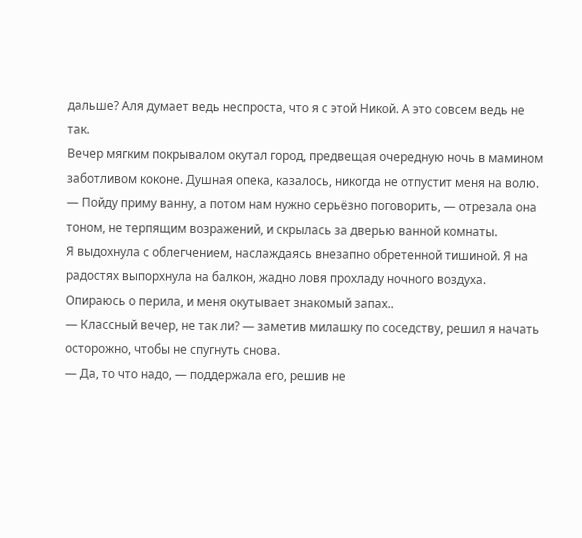дальше? Аля думает ведь неспроста, что я с этой Никой. А это совсем ведь не так.
Вечер мягким покрывалом окутал город, предвещая очередную ночь в мамином заботливом коконе. Душная опека, казалось, никогда не отпустит меня на волю.
— Пойду приму ванну, а потом нам нужно серьёзно поговорить, — отрезала она тоном, не терпящим возражений, и скрылась за дверью ванной комнаты.
Я выдохнула с облегчением, наслаждаясь внезапно обретенной тишиной. Я на радостях выпорхнула на балкон, жадно ловя прохладу ночного воздуха. Опираюсь о перила, и меня окутывает знакомый запах..
— Классный вечер, не так ли? — заметив милашку по соседству, решил я начать осторожно, чтобы не спугнуть снова.
— Да, то что надо, — поддержала его, решив не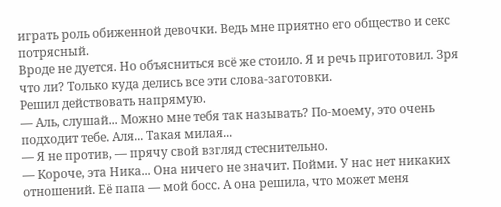играть роль обиженной девочки. Ведь мне приятно его общество и секс потрясный.
Вроде не дуется. Но объясниться всë же стоило. Я и речь приготовил. Зря что ли? Только куда делись все эти слова-заготовки.
Решил действовать напрямую.
— Аль, слушай... Можно мне тебя так называть? По-моему, это очень подходит тебе. Аля... Такая милая...
— Я не против, — прячу свой взгляд стеснительно.
— Короче, эта Ника... Она ничего не значит. Пойми. У нас нет никаких отношений. Еë папа — мой босс. А она решила, что может меня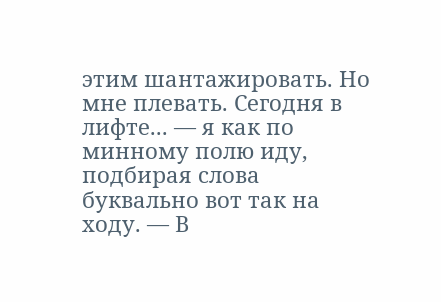этим шантажировать. Но мне плевать. Сегодня в лифте... — я как по минному полю иду, подбирая слова буквально вот так на ходу. — В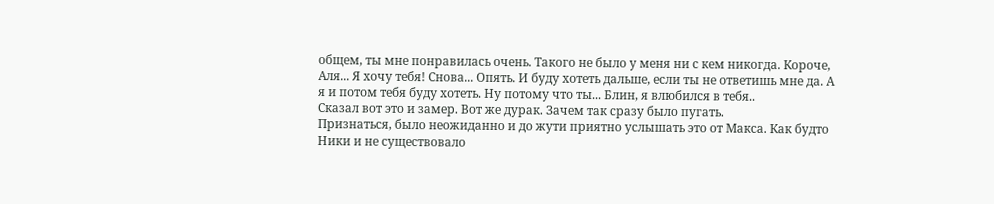общем, ты мне понравилась очень. Такого не было у меня ни с кем никогда. Короче, Аля... Я хочу тебя! Снова... Опять. И буду хотеть дальше, если ты не ответишь мне да. А я и потом тебя буду хотеть. Ну потому что ты... Блин, я влюбился в тебя..
Сказал вот это и замер. Вот же дурак. Зачем так сразу было пугать.
Признаться, было неожиданно и до жути приятно услышать это от Макса. Как будто Ники и не существовало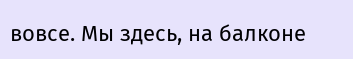вовсе. Мы здесь, на балконе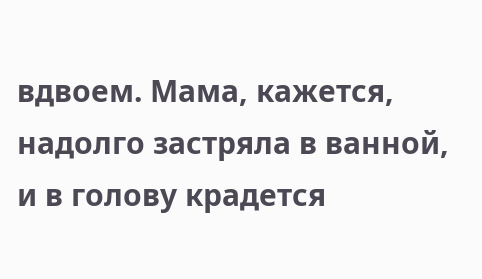вдвоем. Мама, кажется, надолго застряла в ванной, и в голову крадется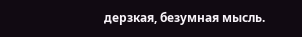дерзкая, безумная мысль.